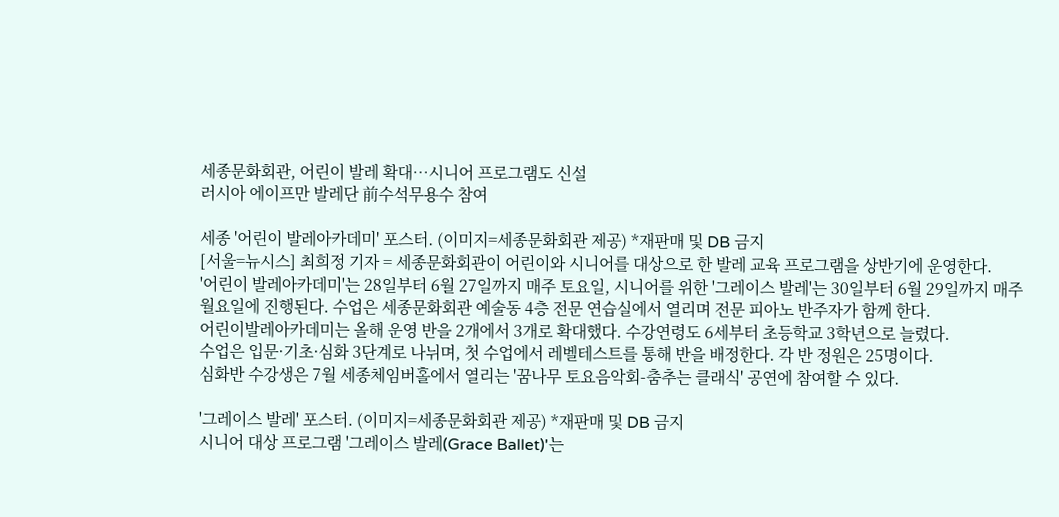세종문화회관, 어린이 발레 확대…시니어 프로그램도 신설
러시아 에이프만 발레단 前수석무용수 참여

세종 '어린이 발레아카데미' 포스터. (이미지=세종문화회관 제공) *재판매 및 DB 금지
[서울=뉴시스] 최희정 기자 = 세종문화회관이 어린이와 시니어를 대상으로 한 발레 교육 프로그램을 상반기에 운영한다.
'어린이 발레아카데미'는 28일부터 6월 27일까지 매주 토요일, 시니어를 위한 '그레이스 발레'는 30일부터 6월 29일까지 매주 월요일에 진행된다. 수업은 세종문화회관 예술동 4층 전문 연습실에서 열리며 전문 피아노 반주자가 함께 한다.
어린이발레아카데미는 올해 운영 반을 2개에서 3개로 확대했다. 수강연령도 6세부터 초등학교 3학년으로 늘렸다.
수업은 입문·기초·심화 3단계로 나뉘며, 첫 수업에서 레벨테스트를 통해 반을 배정한다. 각 반 정원은 25명이다.
심화반 수강생은 7월 세종체임버홀에서 열리는 '꿈나무 토요음악회-춤추는 클래식' 공연에 참여할 수 있다.

'그레이스 발레' 포스터. (이미지=세종문화회관 제공) *재판매 및 DB 금지
시니어 대상 프로그램 '그레이스 발레(Grace Ballet)'는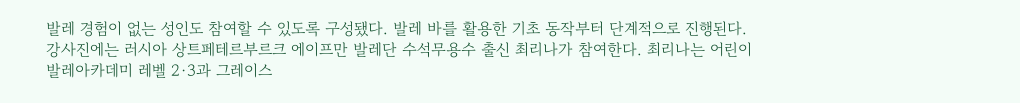발레 경험이 없는 성인도 참여할 수 있도록 구성됐다. 발레 바를 활용한 기초 동작부터 단계적으로 진행된다.
강사진에는 러시아 상트페테르부르크 에이프만 발레단 수석무용수 출신 최리나가 참여한다. 최리나는 어린이발레아카데미 레벨 2·3과 그레이스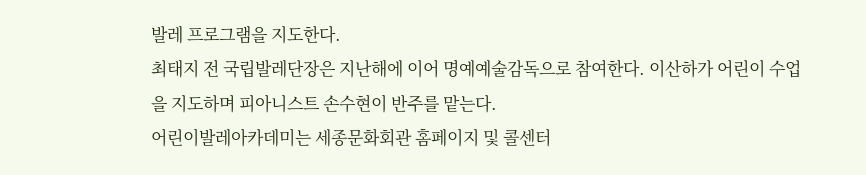발레 프로그램을 지도한다.
최태지 전 국립발레단장은 지난해에 이어 명예예술감독으로 참여한다. 이산하가 어린이 수업을 지도하며 피아니스트 손수현이 반주를 맡는다.
어린이발레아카데미는 세종문화회관 홈페이지 및 콜센터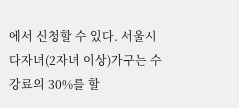에서 신청할 수 있다. 서울시 다자녀(2자녀 이상)가구는 수강료의 30%를 할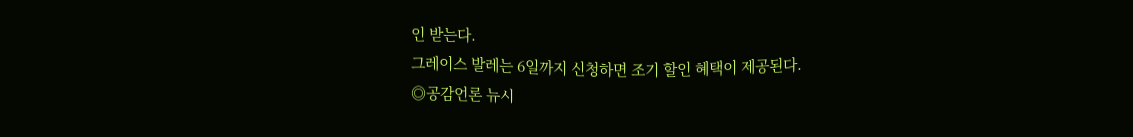인 받는다.
그레이스 발레는 6일까지 신청하면 조기 할인 혜택이 제공된다.
◎공감언론 뉴시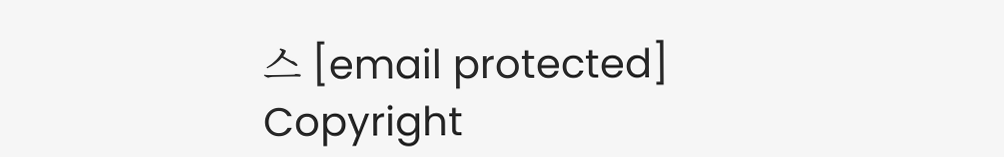스 [email protected]
Copyright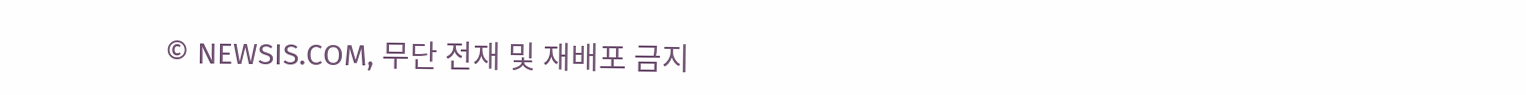© NEWSIS.COM, 무단 전재 및 재배포 금지